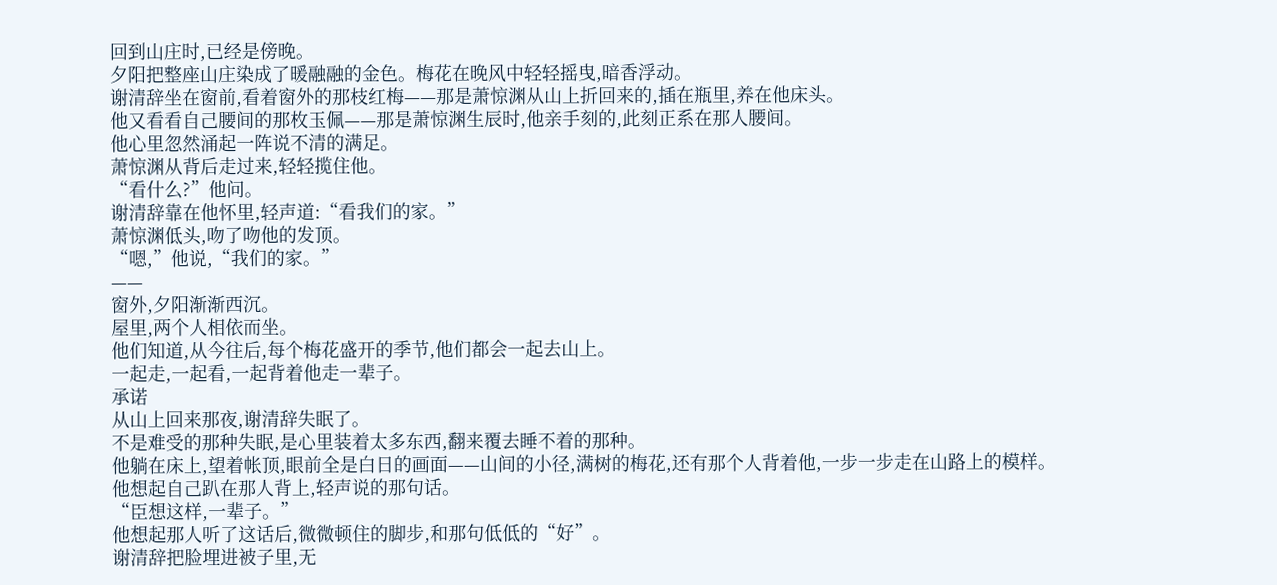回到山庄时,已经是傍晚。
夕阳把整座山庄染成了暖融融的金色。梅花在晚风中轻轻摇曳,暗香浮动。
谢清辞坐在窗前,看着窗外的那枝红梅——那是萧惊渊从山上折回来的,插在瓶里,养在他床头。
他又看看自己腰间的那枚玉佩——那是萧惊渊生辰时,他亲手刻的,此刻正系在那人腰间。
他心里忽然涌起一阵说不清的满足。
萧惊渊从背后走过来,轻轻揽住他。
“看什么?”他问。
谢清辞靠在他怀里,轻声道:“看我们的家。”
萧惊渊低头,吻了吻他的发顶。
“嗯,”他说,“我们的家。”
——
窗外,夕阳渐渐西沉。
屋里,两个人相依而坐。
他们知道,从今往后,每个梅花盛开的季节,他们都会一起去山上。
一起走,一起看,一起背着他走一辈子。
承诺
从山上回来那夜,谢清辞失眠了。
不是难受的那种失眠,是心里装着太多东西,翻来覆去睡不着的那种。
他躺在床上,望着帐顶,眼前全是白日的画面——山间的小径,满树的梅花,还有那个人背着他,一步一步走在山路上的模样。
他想起自己趴在那人背上,轻声说的那句话。
“臣想这样,一辈子。”
他想起那人听了这话后,微微顿住的脚步,和那句低低的“好”。
谢清辞把脸埋进被子里,无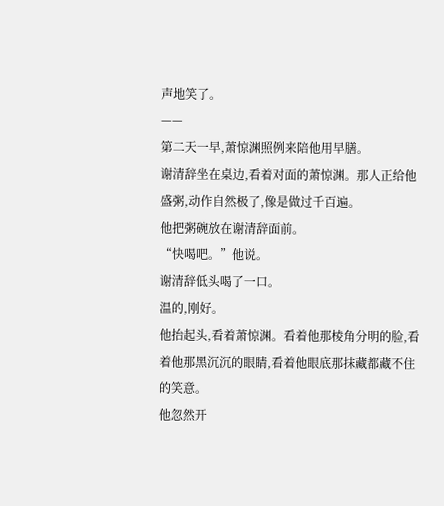声地笑了。
——
第二天一早,萧惊渊照例来陪他用早膳。
谢清辞坐在桌边,看着对面的萧惊渊。那人正给他盛粥,动作自然极了,像是做过千百遍。
他把粥碗放在谢清辞面前。
“快喝吧。”他说。
谢清辞低头喝了一口。
温的,刚好。
他抬起头,看着萧惊渊。看着他那棱角分明的脸,看着他那黑沉沉的眼睛,看着他眼底那抹藏都藏不住的笑意。
他忽然开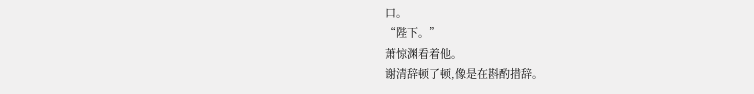口。
“陛下。”
萧惊渊看着他。
谢清辞顿了顿,像是在斟酌措辞。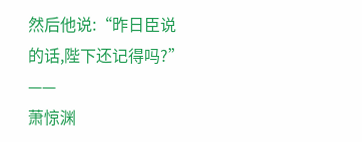然后他说:“昨日臣说的话,陛下还记得吗?”
——
萧惊渊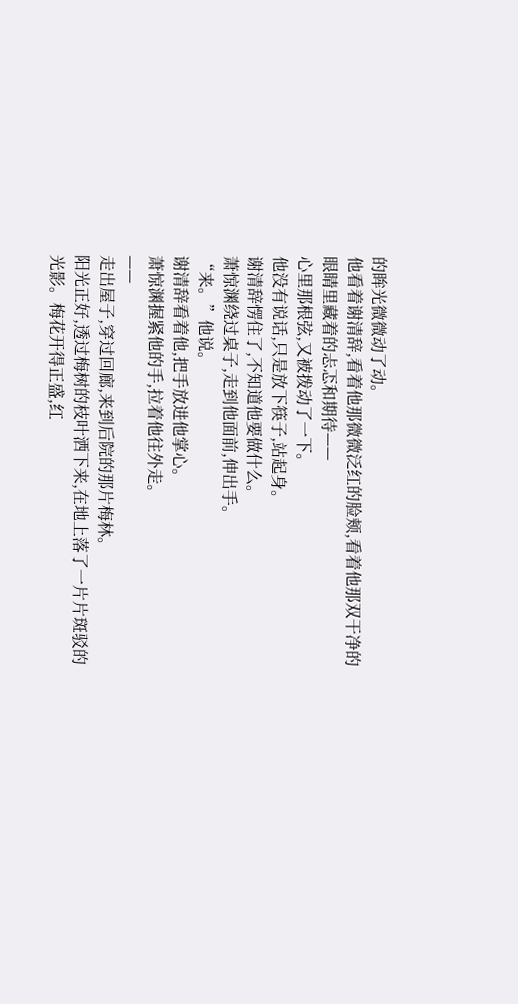的眸光微微动了动。
他看着谢清辞,看着他那微微泛红的脸颊,看着他那双干净的眼睛里藏着的忐忑和期待——
心里那根弦,又被拨动了一下。
他没有说话,只是放下筷子,站起身。
谢清辞愣住了,不知道他要做什么。
萧惊渊绕过桌子,走到他面前,伸出手。
“来。”他说。
谢清辞看着他,把手放进他掌心。
萧惊渊握紧他的手,拉着他往外走。
——
走出屋子,穿过回廊,来到后院的那片梅林。
阳光正好,透过梅树的枝叶洒下来,在地上落了一片片斑驳的光影。梅花开得正盛,红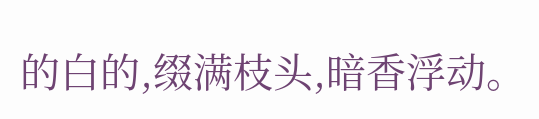的白的,缀满枝头,暗香浮动。